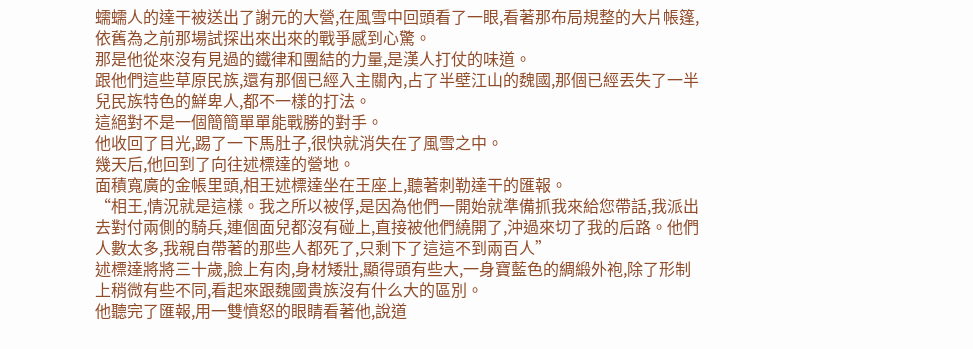蠕蠕人的達干被送出了謝元的大營,在風雪中回頭看了一眼,看著那布局規整的大片帳篷,依舊為之前那場試探出來出來的戰爭感到心驚。
那是他從來沒有見過的鐵律和團結的力量,是漢人打仗的味道。
跟他們這些草原民族,還有那個已經入主關內,占了半壁江山的魏國,那個已經丟失了一半兒民族特色的鮮卑人,都不一樣的打法。
這絕對不是一個簡簡單單能戰勝的對手。
他收回了目光,踢了一下馬肚子,很快就消失在了風雪之中。
幾天后,他回到了向往述標達的營地。
面積寬廣的金帳里頭,相王述標達坐在王座上,聽著刺勒達干的匯報。
“相王,情況就是這樣。我之所以被俘,是因為他們一開始就準備抓我來給您帶話,我派出去對付兩側的騎兵,連個面兒都沒有碰上,直接被他們繞開了,沖過來切了我的后路。他們人數太多,我親自帶著的那些人都死了,只剩下了這這不到兩百人”
述標達將將三十歲,臉上有肉,身材矮壯,顯得頭有些大,一身寶藍色的綢緞外袍,除了形制上稍微有些不同,看起來跟魏國貴族沒有什么大的區別。
他聽完了匯報,用一雙憤怒的眼睛看著他,說道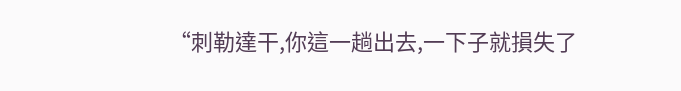“刺勒達干,你這一趟出去,一下子就損失了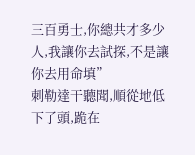三百勇士,你總共才多少人,我讓你去試探,不是讓你去用命填”
刺勒達干聽聞,順從地低下了頭,跪在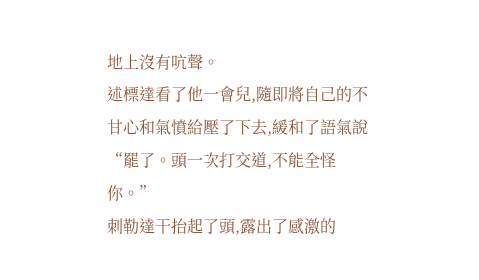地上沒有吭聲。
述標達看了他一會兒,隨即將自己的不甘心和氣憤給壓了下去,緩和了語氣說
“罷了。頭一次打交道,不能全怪你。”
刺勒達干抬起了頭,露出了感激的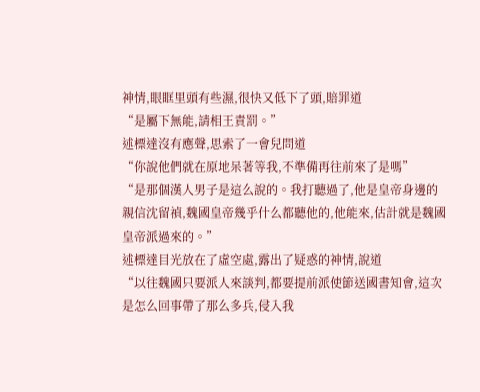神情,眼眶里頭有些濕,很快又低下了頭,賠罪道
“是屬下無能,請相王責罰。”
述標達沒有應聲,思索了一會兒問道
“你說他們就在原地呆著等我,不準備再往前來了是嗎”
“是那個漢人男子是這么說的。我打聽過了,他是皇帝身邊的親信沈留禎,魏國皇帝幾乎什么都聽他的,他能來,估計就是魏國皇帝派過來的。”
述標達目光放在了虛空處,露出了疑惑的神情,說道
“以往魏國只要派人來談判,都要提前派使節送國書知會,這次是怎么回事帶了那么多兵,侵入我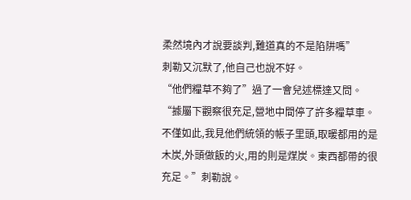柔然境內才說要談判,難道真的不是陷阱嗎”
刺勒又沉默了,他自己也說不好。
“他們糧草不夠了”過了一會兒述標達又問。
“據屬下觀察很充足,營地中間停了許多糧草車。不僅如此,我見他們統領的帳子里頭,取暖都用的是木炭,外頭做飯的火,用的則是煤炭。東西都帶的很充足。”刺勒說。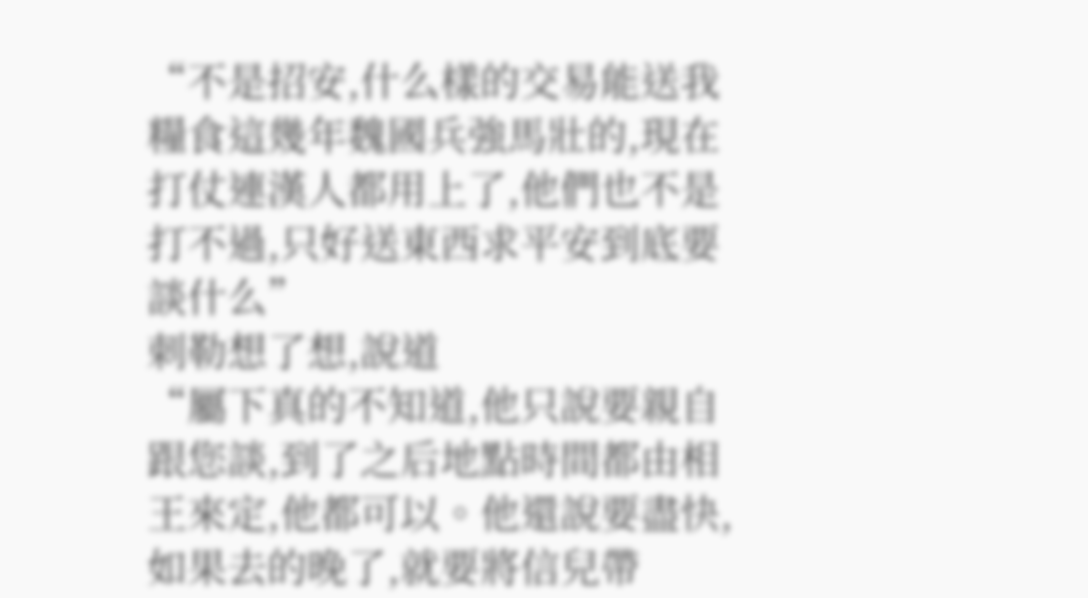“不是招安,什么樣的交易能送我糧食這幾年魏國兵強馬壯的,現在打仗連漢人都用上了,他們也不是打不過,只好送東西求平安到底要談什么”
刺勒想了想,說道
“屬下真的不知道,他只說要親自跟您談,到了之后地點時間都由相王來定,他都可以。他還說要盡快,如果去的晚了,就要將信兒帶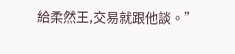給柔然王,交易就跟他談。”